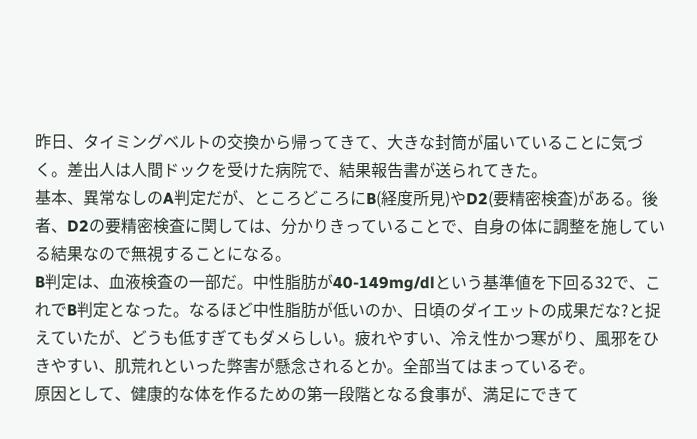昨日、タイミングベルトの交換から帰ってきて、大きな封筒が届いていることに気づく。差出人は人間ドックを受けた病院で、結果報告書が送られてきた。
基本、異常なしのA判定だが、ところどころにB(経度所見)やD2(要精密検査)がある。後者、D2の要精密検査に関しては、分かりきっていることで、自身の体に調整を施している結果なので無視することになる。
B判定は、血液検査の一部だ。中性脂肪が40-149mg/dlという基準値を下回る32で、これでB判定となった。なるほど中性脂肪が低いのか、日頃のダイエットの成果だな?と捉えていたが、どうも低すぎてもダメらしい。疲れやすい、冷え性かつ寒がり、風邪をひきやすい、肌荒れといった弊害が懸念されるとか。全部当てはまっているぞ。
原因として、健康的な体を作るための第一段階となる食事が、満足にできて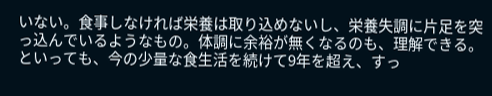いない。食事しなければ栄養は取り込めないし、栄養失調に片足を突っ込んでいるようなもの。体調に余裕が無くなるのも、理解できる。
といっても、今の少量な食生活を続けて9年を超え、すっ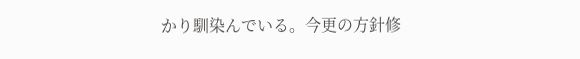かり馴染んでいる。今更の方針修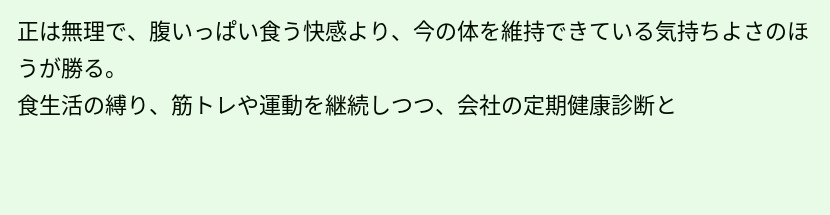正は無理で、腹いっぱい食う快感より、今の体を維持できている気持ちよさのほうが勝る。
食生活の縛り、筋トレや運動を継続しつつ、会社の定期健康診断と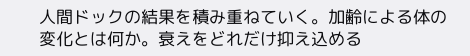人間ドックの結果を積み重ねていく。加齢による体の変化とは何か。衰えをどれだけ抑え込める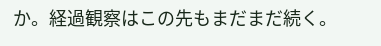か。経過観察はこの先もまだまだ続く。